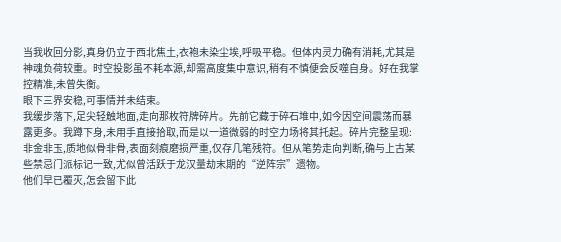当我收回分影,真身仍立于西北焦土,衣袍未染尘埃,呼吸平稳。但体内灵力确有消耗,尤其是神魂负荷较重。时空投影虽不耗本源,却需高度集中意识,稍有不慎便会反噬自身。好在我掌控精准,未曾失衡。
眼下三界安稳,可事情并未结束。
我缓步落下,足尖轻触地面,走向那枚符牌碎片。先前它藏于碎石堆中,如今因空间震荡而暴露更多。我蹲下身,未用手直接拾取,而是以一道微弱的时空力场将其托起。碎片完整呈现:非金非玉,质地似骨非骨,表面刻痕磨损严重,仅存几笔残符。但从笔势走向判断,确与上古某些禁忌门派标记一致,尤似曾活跃于龙汉量劫末期的“逆阵宗”遗物。
他们早已覆灭,怎会留下此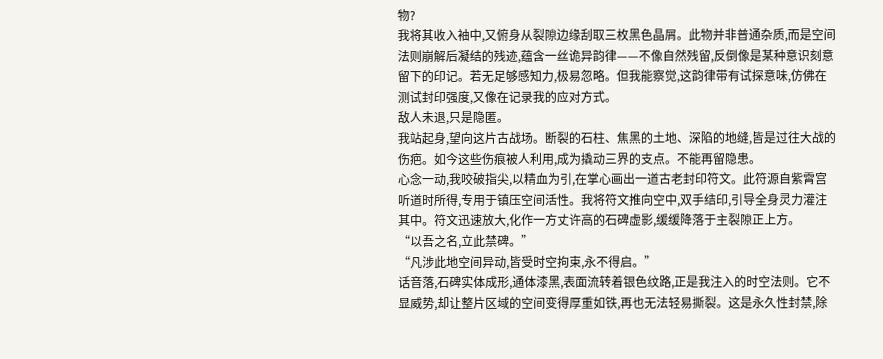物?
我将其收入袖中,又俯身从裂隙边缘刮取三枚黑色晶屑。此物并非普通杂质,而是空间法则崩解后凝结的残迹,蕴含一丝诡异韵律——不像自然残留,反倒像是某种意识刻意留下的印记。若无足够感知力,极易忽略。但我能察觉,这韵律带有试探意味,仿佛在测试封印强度,又像在记录我的应对方式。
敌人未退,只是隐匿。
我站起身,望向这片古战场。断裂的石柱、焦黑的土地、深陷的地缝,皆是过往大战的伤疤。如今这些伤痕被人利用,成为撬动三界的支点。不能再留隐患。
心念一动,我咬破指尖,以精血为引,在掌心画出一道古老封印符文。此符源自紫霄宫听道时所得,专用于镇压空间活性。我将符文推向空中,双手结印,引导全身灵力灌注其中。符文迅速放大,化作一方丈许高的石碑虚影,缓缓降落于主裂隙正上方。
“以吾之名,立此禁碑。”
“凡涉此地空间异动,皆受时空拘束,永不得启。”
话音落,石碑实体成形,通体漆黑,表面流转着银色纹路,正是我注入的时空法则。它不显威势,却让整片区域的空间变得厚重如铁,再也无法轻易撕裂。这是永久性封禁,除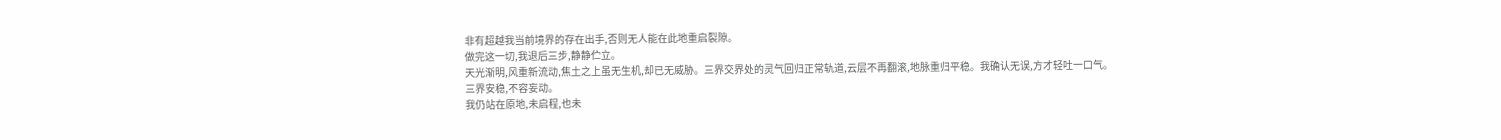非有超越我当前境界的存在出手,否则无人能在此地重启裂隙。
做完这一切,我退后三步,静静伫立。
天光渐明,风重新流动,焦土之上虽无生机,却已无威胁。三界交界处的灵气回归正常轨道,云层不再翻滚,地脉重归平稳。我确认无误,方才轻吐一口气。
三界安稳,不容妄动。
我仍站在原地,未启程,也未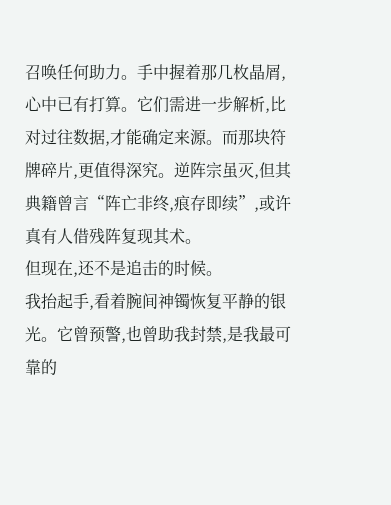召唤任何助力。手中握着那几枚晶屑,心中已有打算。它们需进一步解析,比对过往数据,才能确定来源。而那块符牌碎片,更值得深究。逆阵宗虽灭,但其典籍曾言“阵亡非终,痕存即续”,或许真有人借残阵复现其术。
但现在,还不是追击的时候。
我抬起手,看着腕间神镯恢复平静的银光。它曾预警,也曾助我封禁,是我最可靠的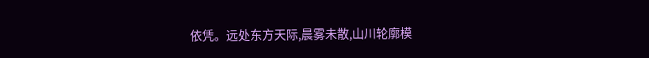依凭。远处东方天际,晨雾未散,山川轮廓模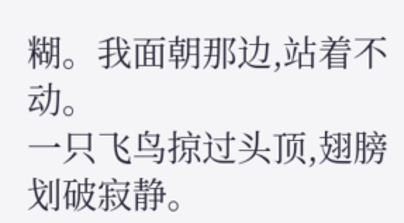糊。我面朝那边,站着不动。
一只飞鸟掠过头顶,翅膀划破寂静。